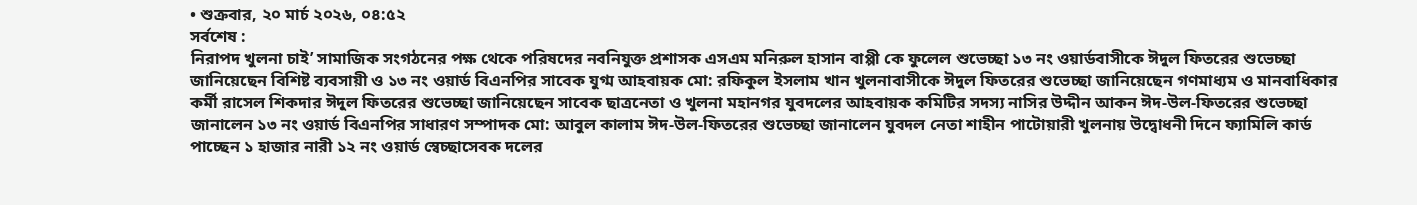• শুক্রবার, ২০ মার্চ ২০২৬, ০৪:৫২
সর্বশেষ :
নিরাপদ খুলনা চাই’ সামাজিক সংগঠনের পক্ষ থেকে পরিষদের নবনিযুক্ত প্রশাসক এসএম মনিরুল হাসান বাপ্পী কে ফুলেল শুভেচ্ছা ১৩ নং ওয়ার্ডবাসীকে ঈদুল ফিতরের শুভেচ্ছা জানিয়েছেন বিশিষ্ট ব্যবসায়ী ও ১৩ নং ওয়ার্ড বিএনপির সাবেক যুগ্ম আহবায়ক মো: রফিকুল ইসলাম খান খুলনাবাসীকে ঈদুল ফিতরের শুভেচ্ছা জানিয়েছেন গণমাধ্যম ও মানবাধিকার কর্মী রাসেল শিকদার ঈদুল ফিতরের শুভেচ্ছা জানিয়েছেন সাবেক ছাত্রনেতা ও খুলনা মহানগর যুবদলের আহবায়ক কমিটির সদস্য নাসির উদ্দীন আকন ঈদ-উল-ফিতরের শুভেচ্ছা জানালেন ১৩ নং ওয়ার্ড বিএনপির সাধারণ সম্পাদক মো: আবুল কালাম ঈদ-উল-ফিতরের শুভেচ্ছা জানালেন যুবদল নেতা শাহীন পাটোয়ারী খুলনায় উদ্বোধনী দিনে ফ্যামিলি কার্ড পাচ্ছেন ১ হাজার নারী ১২ নং ওয়ার্ড স্বেচ্ছাসেবক দলের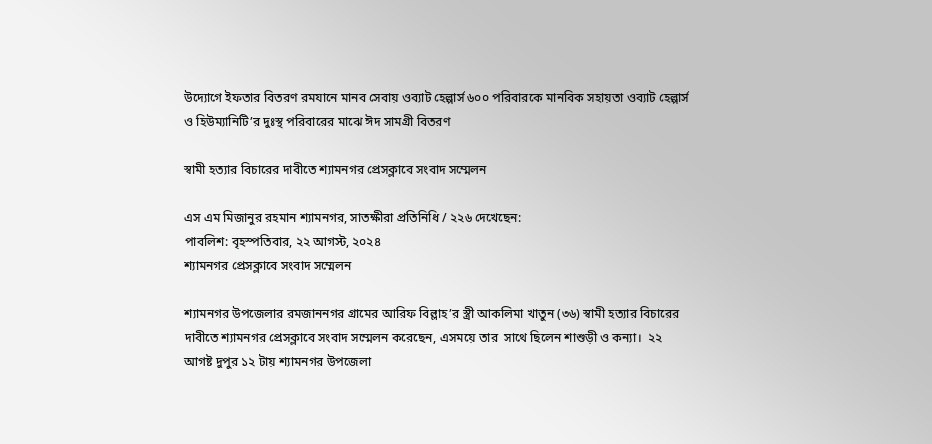উদ্যোগে ইফতার বিতরণ রমযানে মানব সেবায় ওব্যাট হেল্পার্স ৬০০ পরিবারকে মানবিক সহায়তা ওব্যাট হেল্পার্স ও হিউম্যানিটি’র দুঃস্থ পরিবারের মাঝে ঈদ সামগ্রী বিতরণ

স্বামী হত্যার বিচারের দাবীতে শ্যামনগর প্রেসক্লাবে সংবাদ সম্মেলন

এস এম মিজানুর রহমান শ্যামনগর, সাতক্ষীরা প্রতিনিধি / ২২৬ দেখেছেন:
পাবলিশ: বৃহস্পতিবার, ২২ আগস্ট, ২০২৪
শ্যামনগর প্রেসক্লাবে সংবাদ সম্মেলন

শ্যামনগর উপজেলার রমজাননগর গ্রামের আরিফ বিল্লাহ’র স্ত্রী আকলিমা খাতুন (৩৬) স্বামী হত্যার বিচারের দাবীতে শ্যামনগর প্রেসক্লাবে সংবাদ সম্মেলন করেছেন, এসময়ে তার  সাথে ছিলেন শাশুড়ী ও কন্যা।  ২২ আগষ্ট দুপুর ১২ টায় শ্যামনগর উপজেলা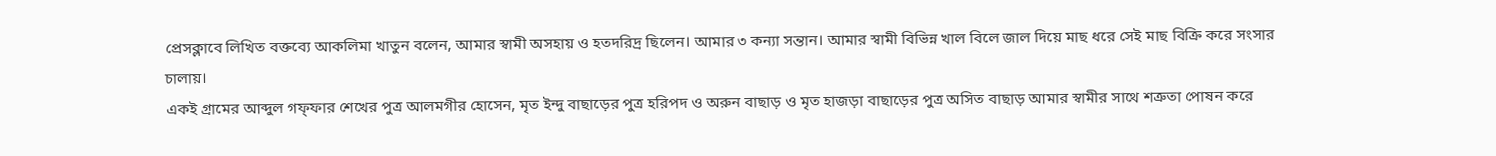প্রেসক্লাবে লিখিত বক্তব্যে আকলিমা খাতুন বলেন, আমার স্বামী অসহায় ও হতদরিদ্র ছিলেন। আমার ৩ কন্যা সন্তান। আমার স্বামী বিভিন্ন খাল বিলে জাল দিয়ে মাছ ধরে সেই মাছ বিক্রি করে সংসার চালায়।
একই গ্রামের আব্দুল গফ্ফার শেখের পুত্র আলমগীর হোসেন, মৃত ইন্দু বাছাড়ের পুত্র হরিপদ ও অরুন বাছাড় ও মৃত হাজড়া বাছাড়ের পুত্র অসিত বাছাড় আমার স্বামীর সাথে শত্রুতা পোষন করে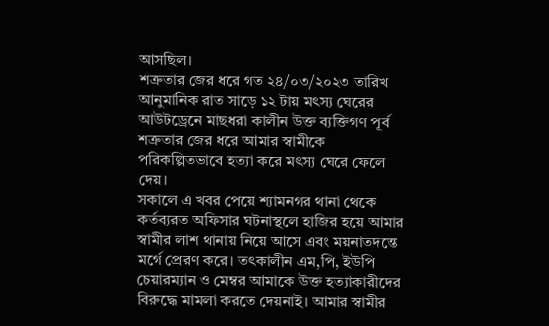আসছিল।
শত্রুতার জের ধরে গত ২৪/০৩/২০২৩ তারিখ আনুমানিক রাত সাড়ে ১২ টায় মৎস্য ঘেরের আউটড্রেনে মাছধরা কালীন উক্ত ব্যক্তিগণ পূর্ব শত্রুতার জের ধরে আমার স্বামীকে পরিকল্পিতভাবে হত্যা করে মৎস্য ঘেরে ফেলে দেয়।
সকালে এ খবর পেয়ে শ্যামনগর থানা থেকে কর্তব্যরত অফিসার ঘটনাস্থলে হাজির হয়ে আমার স্বামীর লাশ থানায় নিয়ে আসে এবং ময়নাতদন্তে মর্গে প্রেরণ করে। তৎকালীন এম,পি, ইউপি চেয়ারম্যান ও মেম্বর আমাকে উক্ত হত্যাকারীদের বিরুদ্ধে মামলা করতে দেয়নাই। আমার স্বামীর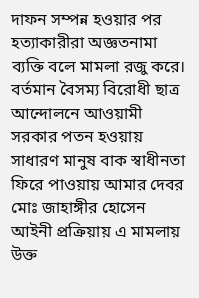দাফন সম্পন্ন হওয়ার পর হত্যাকারীরা অজ্ঞতনামা ব্যক্তি বলে মামলা রজু করে। বর্তমান বৈসম্য বিরোধী ছাত্র আন্দোলনে আওয়ামী সরকার পতন হওয়ায় সাধারণ মানুষ বাক স্বাধীনতা ফিরে পাওয়ায় আমার দেবর মোঃ জাহাঙ্গীর হোসেন আইনী প্রক্রিয়ায় এ মামলায় উক্ত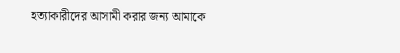হত্যাকারীদের আসামী করার জন্য আমাকে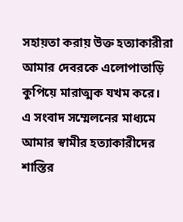সহায়তা করায় উক্ত হত্যাকারীরা আমার দেবরকে এলোপাতাড়ি কুপিয়ে মারাত্মক যখম করে।
এ সংবাদ সম্মেলনের মাধ্যমে আমার স্বামীর হত্যাকারীদের শাস্তির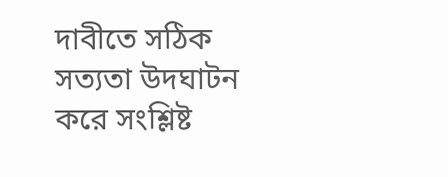দাবীতে সঠিক সত্যতা উদঘাটন করে সংশ্লিষ্ট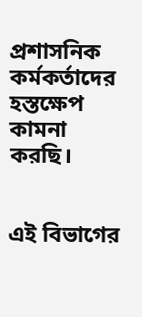প্রশাসনিক কর্মকর্তাদের হস্তক্ষেপ কামনা করছি।


এই বিভাগের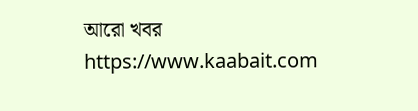আরো খবর
https://www.kaabait.com